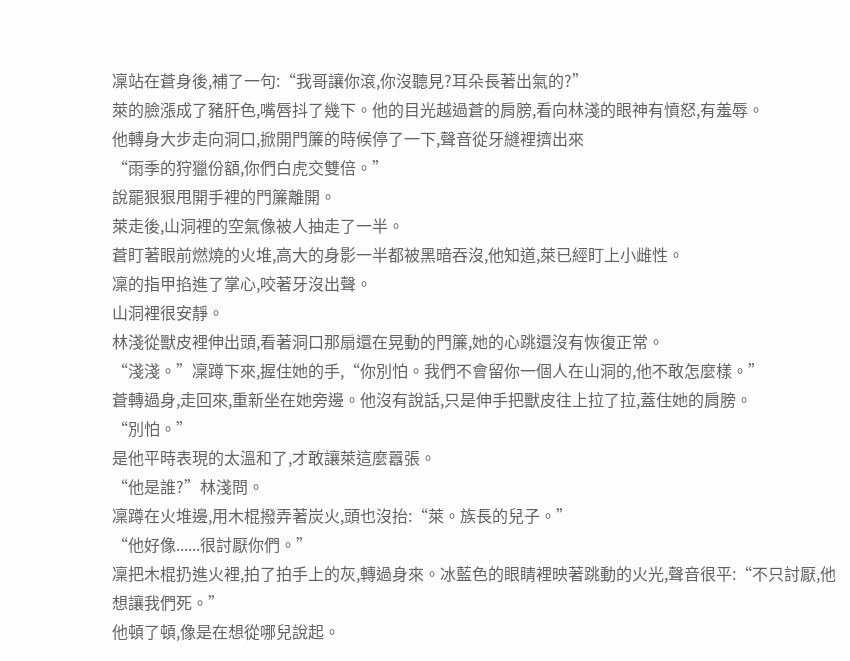凜站在蒼身後,補了一句:“我哥讓你滾,你沒聽見?耳朵長著出氣的?”
萊的臉漲成了豬肝色,嘴唇抖了幾下。他的目光越過蒼的肩膀,看向林淺的眼神有憤怒,有羞辱。
他轉身大步走向洞口,掀開門簾的時候停了一下,聲音從牙縫裡擠出來
“雨季的狩獵份額,你們白虎交雙倍。”
說罷狠狠甩開手裡的門簾離開。
萊走後,山洞裡的空氣像被人抽走了一半。
蒼盯著眼前燃燒的火堆,高大的身影一半都被黑暗吞沒,他知道,萊已經盯上小雌性。
凜的指甲掐進了掌心,咬著牙沒出聲。
山洞裡很安靜。
林淺從獸皮裡伸出頭,看著洞口那扇還在晃動的門簾,她的心跳還沒有恢復正常。
“淺淺。”凜蹲下來,握住她的手,“你別怕。我們不會留你一個人在山洞的,他不敢怎麼樣。”
蒼轉過身,走回來,重新坐在她旁邊。他沒有說話,只是伸手把獸皮往上拉了拉,蓋住她的肩膀。
“別怕。”
是他平時表現的太溫和了,才敢讓萊這麼囂張。
“他是誰?”林淺問。
凜蹲在火堆邊,用木棍撥弄著炭火,頭也沒抬:“萊。族長的兒子。”
“他好像......很討厭你們。”
凜把木棍扔進火裡,拍了拍手上的灰,轉過身來。冰藍色的眼睛裡映著跳動的火光,聲音很平:“不只討厭,他想讓我們死。”
他頓了頓,像是在想從哪兒說起。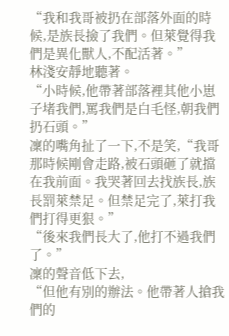“我和我哥被扔在部落外面的時候,是族長撿了我們。但萊覺得我們是異化獸人,不配活著。”
林淺安靜地聽著。
“小時候,他帶著部落裡其他小崽子堵我們,罵我們是白毛怪,朝我們扔石頭。”
凜的嘴角扯了一下,不是笑,“我哥那時候剛會走路,被石頭砸了就擋在我前面。我哭著回去找族長,族長罰萊禁足。但禁足完了,萊打我們打得更狠。”
“後來我們長大了,他打不過我們了。”
凜的聲音低下去,
“但他有別的辦法。他帶著人搶我們的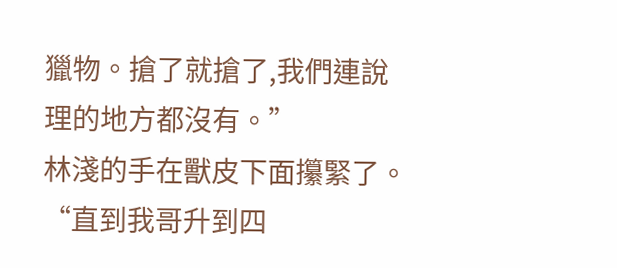獵物。搶了就搶了,我們連說理的地方都沒有。”
林淺的手在獸皮下面攥緊了。
“直到我哥升到四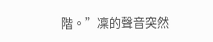階。”凜的聲音突然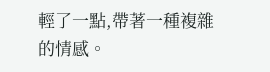輕了一點,帶著一種複雜的情感。